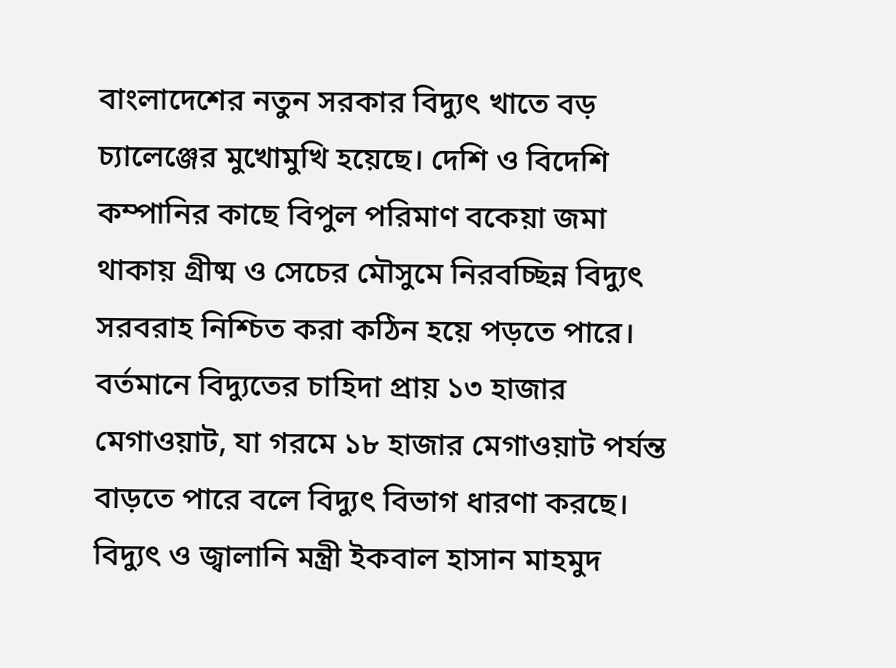বাংলাদেশের নতুন সরকার বিদ্যুৎ খাতে বড় চ্যালেঞ্জের মুখোমুখি হয়েছে। দেশি ও বিদেশি কম্পানির কাছে বিপুল পরিমাণ বকেয়া জমা থাকায় গ্রীষ্ম ও সেচের মৌসুমে নিরবচ্ছিন্ন বিদ্যুৎ সরবরাহ নিশ্চিত করা কঠিন হয়ে পড়তে পারে। বর্তমানে বিদ্যুতের চাহিদা প্রায় ১৩ হাজার মেগাওয়াট, যা গরমে ১৮ হাজার মেগাওয়াট পর্যন্ত বাড়তে পারে বলে বিদ্যুৎ বিভাগ ধারণা করছে।
বিদ্যুৎ ও জ্বালানি মন্ত্রী ইকবাল হাসান মাহমুদ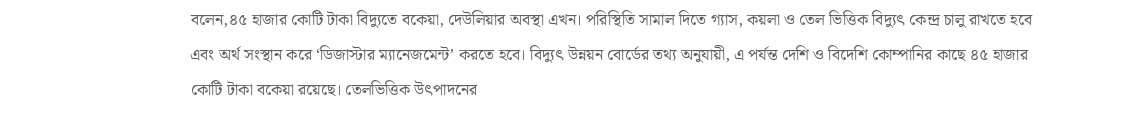বলেন,৪৫ হাজার কোটি টাকা বিদ্যুতে বকেয়া, দেউলিয়ার অবস্থা এখন। পরিস্থিতি সামাল দিতে গ্যাস, কয়লা ও তেল ভিত্তিক বিদ্যুৎ কেন্দ্র চালু রাখতে হবে এবং অর্থ সংস্থান করে ‘ডিজাস্টার ম্যানেজমেন্ট’ করতে হবে। বিদ্যুৎ উন্নয়ন বোর্ডের তথ্য অনুযায়ী, এ পর্যন্ত দেশি ও বিদেশি কোম্পানির কাছে ৪৫ হাজার কোটি টাকা বকেয়া রয়েছে। তেলভিত্তিক উৎপাদনের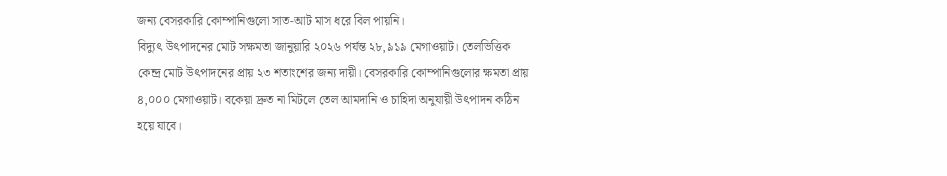জন্য বেসরকারি কোম্পানিগুলো সাত-আট মাস ধরে বিল পায়নি।
বিদ্যুৎ উৎপাদনের মোট সক্ষমতা জানুয়ারি ২০২৬ পর্যন্ত ২৮,৯১৯ মেগাওয়াট। তেলভিত্তিক কেন্দ্র মোট উৎপাদনের প্রায় ২৩ শতাংশের জন্য দায়ী। বেসরকারি কোম্পানিগুলোর ক্ষমতা প্রায় ৪,০০০ মেগাওয়াট। বকেয়া দ্রুত না মিটলে তেল আমদানি ও চাহিদা অনুযায়ী উৎপাদন কঠিন হয়ে যাবে।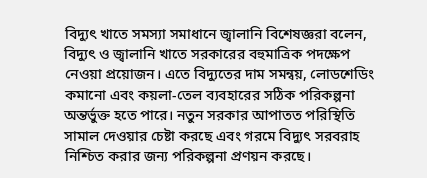বিদ্যুৎ খাতে সমস্যা সমাধানে জ্বালানি বিশেষজ্ঞরা বলেন, বিদ্যুৎ ও জ্বালানি খাতে সরকারের বহুমাত্রিক পদক্ষেপ নেওয়া প্রয়োজন। এতে বিদ্যুতের দাম সমন্বয়, লোডশেডিং কমানো এবং কয়লা-তেল ব্যবহারের সঠিক পরিকল্পনা অন্তর্ভুক্ত হতে পারে। নতুন সরকার আপাতত পরিস্থিতি সামাল দেওয়ার চেষ্টা করছে এবং গরমে বিদ্যুৎ সরবরাহ নিশ্চিত করার জন্য পরিকল্পনা প্রণয়ন করছে।